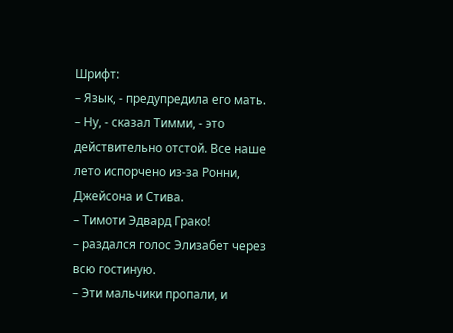Шрифт:
– Язык, - предупредила его мать.
– Ну, - сказал Тимми, - это действительно отстой. Все наше лето испорчено из-за Ронни, Джейсона и Стива.
– Тимоти Эдвард Грако!
– раздался голос Элизабет через всю гостиную.
– Эти мальчики пропали, и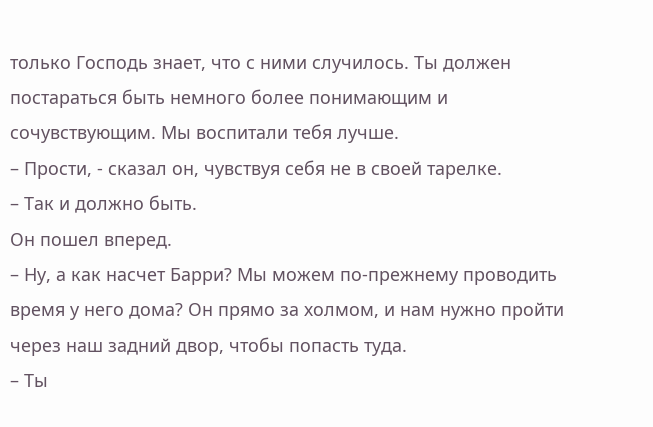только Господь знает, что с ними случилось. Ты должен постараться быть немного более понимающим и сочувствующим. Мы воспитали тебя лучше.
– Прости, - сказал он, чувствуя себя не в своей тарелке.
– Так и должно быть.
Он пошел вперед.
– Ну, а как насчет Барри? Мы можем по-прежнему проводить время у него дома? Он прямо за холмом, и нам нужно пройти через наш задний двор, чтобы попасть туда.
– Ты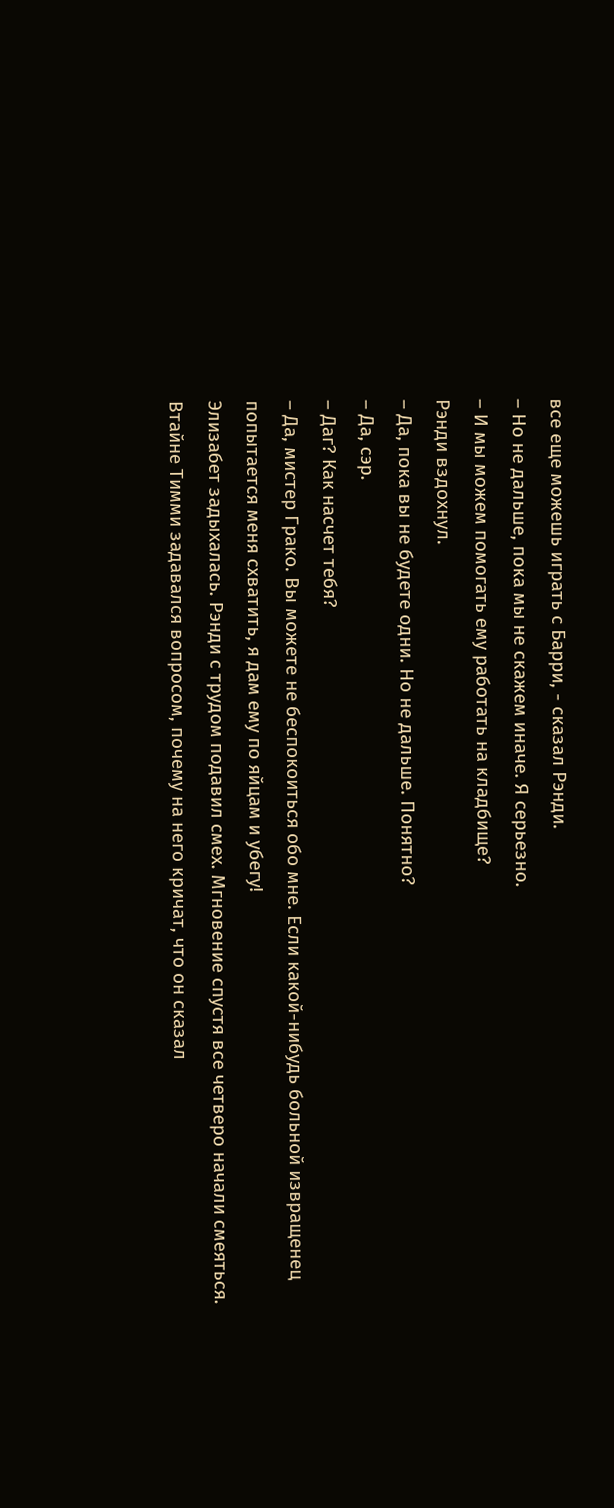все еще можешь играть с Барри, - сказал Рэнди.
– Но не дальше, пока мы не скажем иначе. Я серьезно.
– И мы можем помогать ему работать на кладбище?
Рэнди вздохнул.
– Да, пока вы не будете одни. Но не дальше. Понятно?
– Да, сэр.
– Даг? Как насчет тебя?
– Да, мистер Грако. Вы можете не беспокоиться обо мне. Если какой-нибудь больной извращенец попытается меня схватить, я дам ему по яйцам и убегу!
Элизабет задыхалась. Рэнди с трудом подавил смех. Мгновение спустя все четверо начали смеяться. Втайне Тимми задавался вопросом, почему на него кричат, что он сказал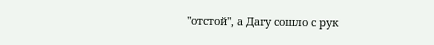"отстой", а Дагу сошло с рук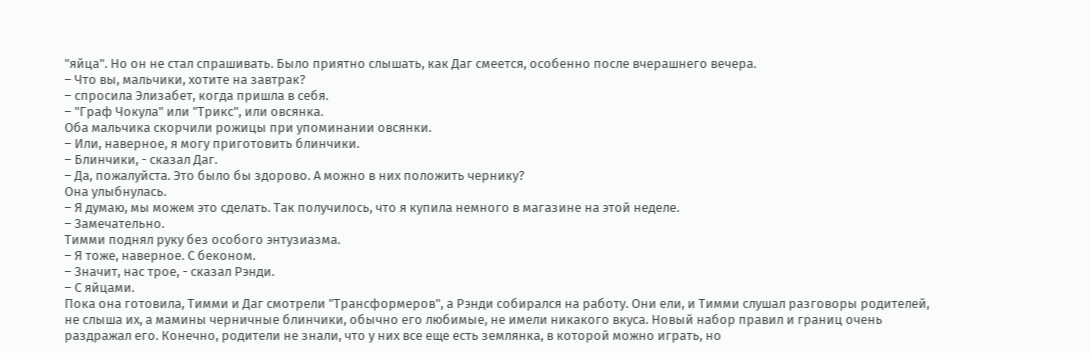"яйца". Но он не стал спрашивать. Было приятно слышать, как Даг смеется, особенно после вчерашнего вечера.
– Что вы, мальчики, хотите на завтрак?
– спросила Элизабет, когда пришла в себя.
– "Граф Чокула" или "Трикс", или овсянка.
Оба мальчика скорчили рожицы при упоминании овсянки.
– Или, наверное, я могу приготовить блинчики.
– Блинчики, - сказал Даг.
– Да, пожалуйста. Это было бы здорово. А можно в них положить чернику?
Она улыбнулась.
– Я думаю, мы можем это сделать. Так получилось, что я купила немного в магазине на этой неделе.
– Замечательно.
Тимми поднял руку без особого энтузиазма.
– Я тоже, наверное. С беконом.
– Значит, нас трое, - сказал Рэнди.
– С яйцами.
Пока она готовила, Тимми и Даг смотрели "Трансформеров", а Рэнди собирался на работу. Они ели, и Тимми слушал разговоры родителей, не слыша их, а мамины черничные блинчики, обычно его любимые, не имели никакого вкуса. Новый набор правил и границ очень раздражал его. Конечно, родители не знали, что у них все еще есть землянка, в которой можно играть, но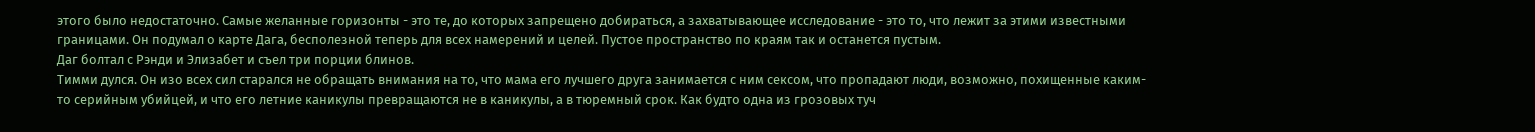этого было недостаточно. Самые желанные горизонты - это те, до которых запрещено добираться, а захватывающее исследование - это то, что лежит за этими известными границами. Он подумал о карте Дага, бесполезной теперь для всех намерений и целей. Пустое пространство по краям так и останется пустым.
Даг болтал с Рэнди и Элизабет и съел три порции блинов.
Тимми дулся. Он изо всех сил старался не обращать внимания на то, что мама его лучшего друга занимается с ним сексом, что пропадают люди, возможно, похищенные каким-то серийным убийцей, и что его летние каникулы превращаются не в каникулы, а в тюремный срок. Как будто одна из грозовых туч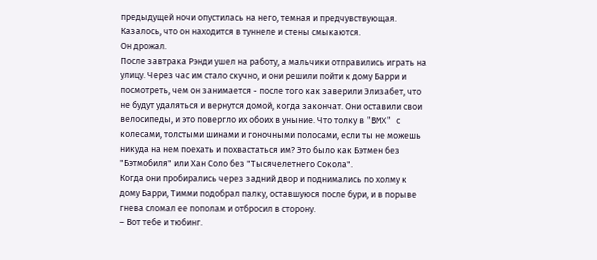предыдущей ночи опустилась на него, темная и предчувствующая.
Казалось, что он находится в туннеле и стены смыкаются.
Он дрожал.
После завтрака Рэнди ушел на работу, а мальчики отправились играть на улицу. Через час им стало скучно, и они решили пойти к дому Барри и посмотреть, чем он занимается - после того как заверили Элизабет, что не будут удаляться и вернутся домой, когда закончат. Они оставили свои велосипеды, и это повергло их обоих в уныние. Что толку в "BMX" с колесами, толстыми шинами и гоночными полосами, если ты не можешь никуда на нем поехать и похвастаться им? Это было как Бэтмен без "Бэтмобиля" или Хан Соло без "Тысячелетнего Сокола".
Когда они пробирались через задний двор и поднимались по холму к дому Барри, Тимми подобрал палку, оставшуюся после бури, и в порыве гнева сломал ее пополам и отбросил в сторону.
– Вот тебе и тюбинг.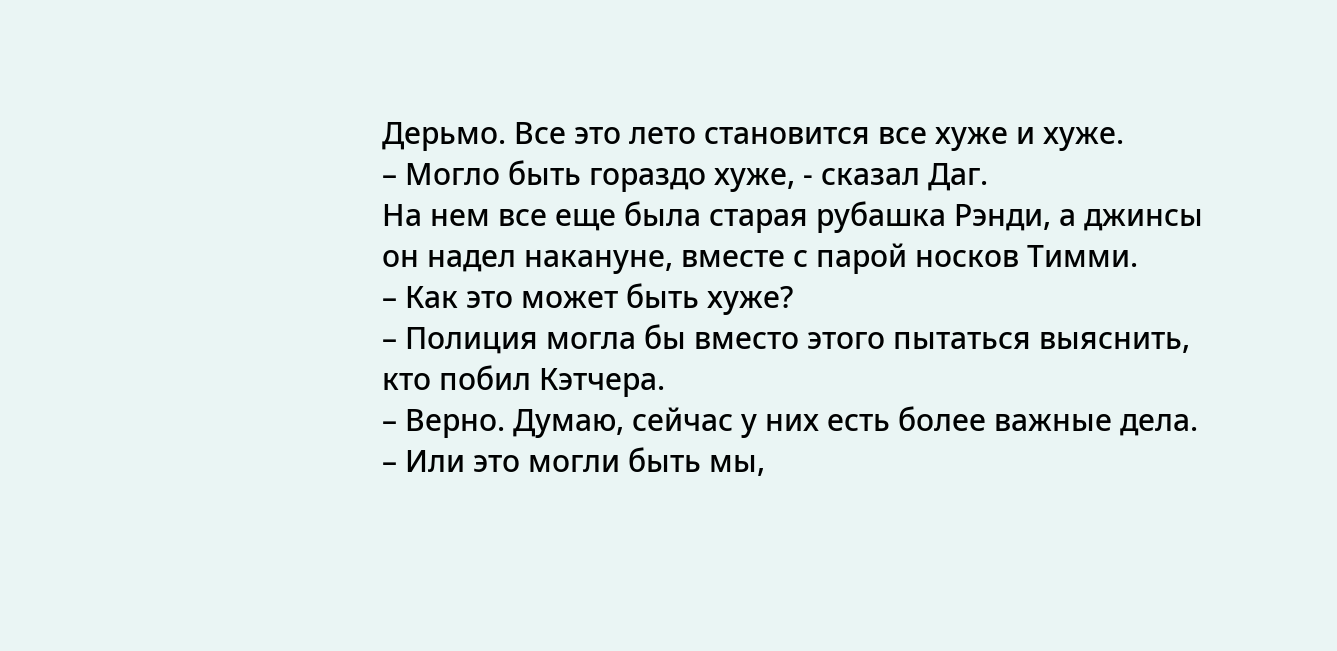Дерьмо. Все это лето становится все хуже и хуже.
– Могло быть гораздо хуже, - сказал Даг.
На нем все еще была старая рубашка Рэнди, а джинсы он надел накануне, вместе с парой носков Тимми.
– Как это может быть хуже?
– Полиция могла бы вместо этого пытаться выяснить, кто побил Кэтчера.
– Верно. Думаю, сейчас у них есть более важные дела.
– Или это могли быть мы,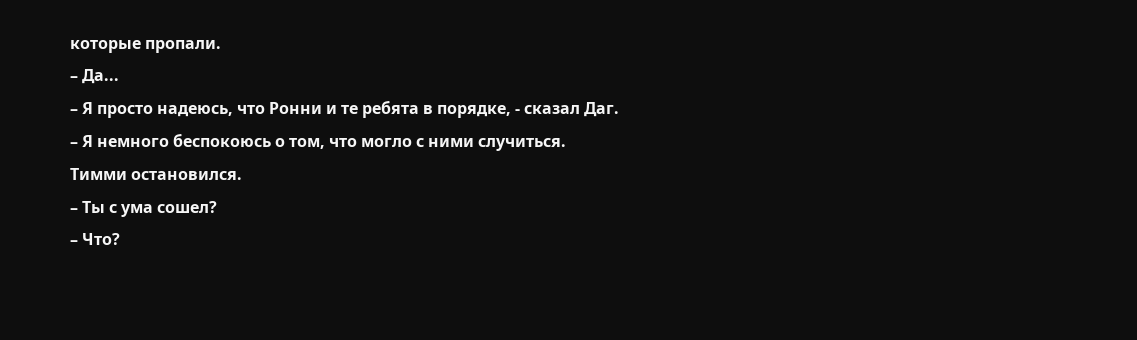которые пропали.
– Да...
– Я просто надеюсь, что Ронни и те ребята в порядке, - сказал Даг.
– Я немного беспокоюсь о том, что могло с ними случиться.
Тимми остановился.
– Ты с ума сошел?
– Что?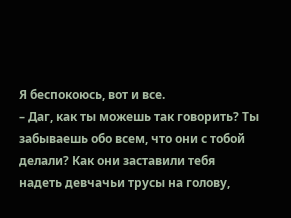Я беспокоюсь, вот и все.
– Даг, как ты можешь так говорить? Ты забываешь обо всем, что они с тобой делали? Как они заставили тебя надеть девчачьи трусы на голову,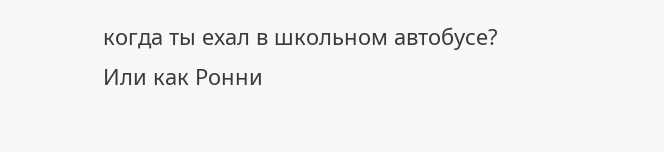когда ты ехал в школьном автобусе? Или как Ронни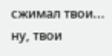сжимал твои... ну, твои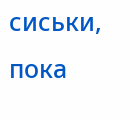сиськи, пока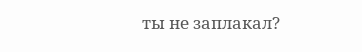ты не заплакал?